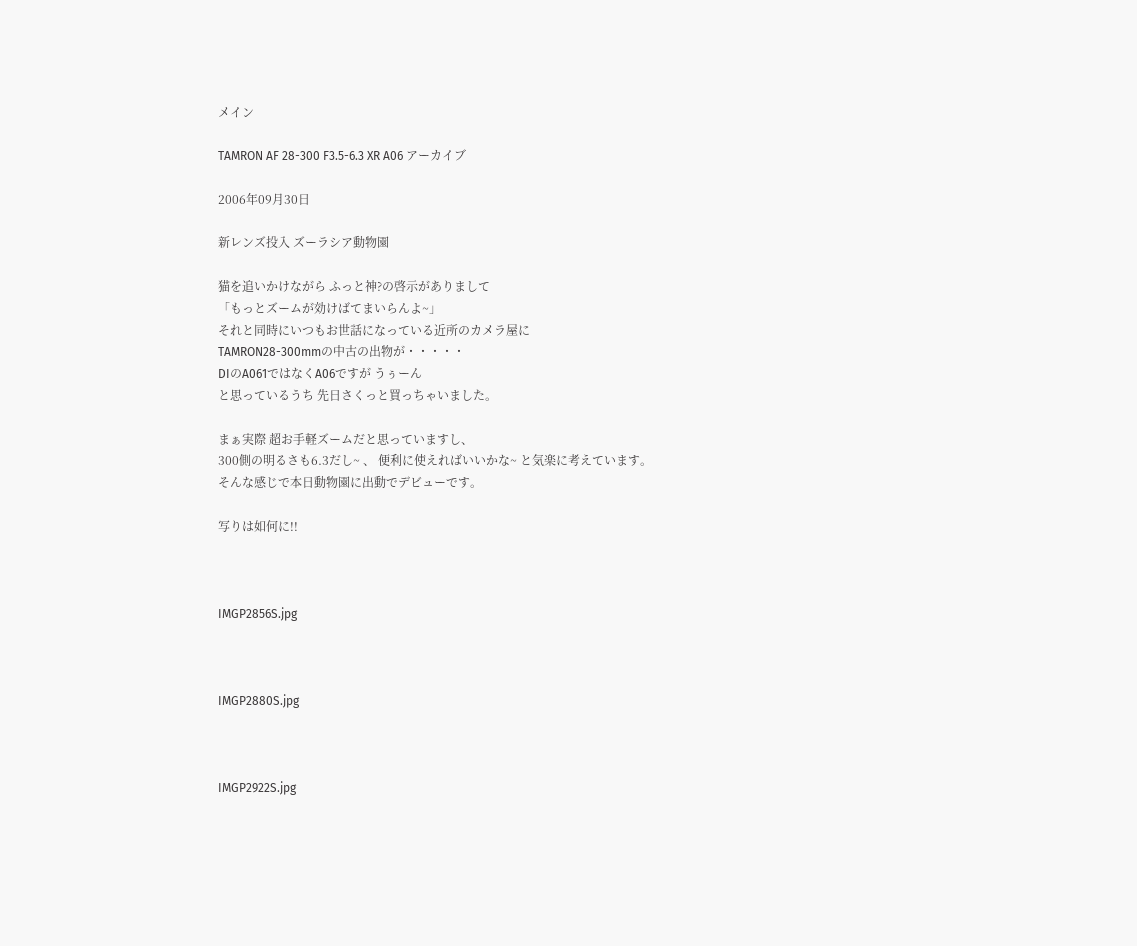メイン

TAMRON AF 28-300 F3.5-6.3 XR A06 アーカイブ

2006年09月30日

新レンズ投入 ズーラシア動物園

猫を追いかけながら ふっと神?の啓示がありまして
「もっとズームが効けばてまいらんよ~」
それと同時にいつもお世話になっている近所のカメラ屋に
TAMRON28-300mmの中古の出物が・・・・・
DIのA061ではなくA06ですが うぅーん
と思っているうち 先日さくっと買っちゃいました。

まぁ実際 超お手軽ズームだと思っていますし、
300側の明るさも6.3だし~ 、 便利に使えればいいかな~ と気楽に考えています。
そんな感じで本日動物園に出動でデビューです。

写りは如何に!!



IMGP2856S.jpg



IMGP2880S.jpg



IMGP2922S.jpg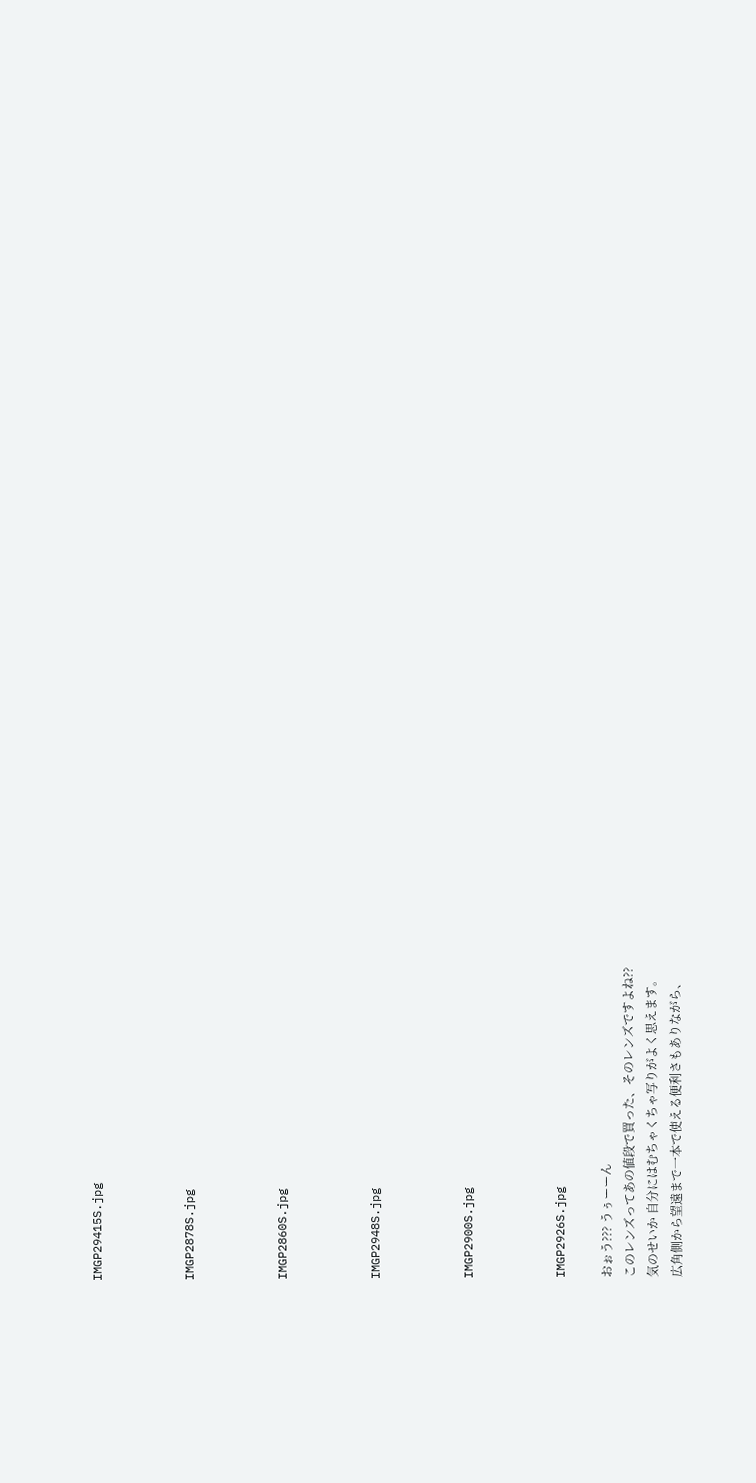IMGP29415S.jpg



IMGP2878S.jpg



IMGP2860S.jpg



IMGP2948S.jpg



IMGP2900S.jpg



IMGP2926S.jpg

おぉう??? うぅーーん
このレンズってあの値段で買った、そのレンズですよね??
気のせいか 自分にはむちゃくちゃ写りがよく思えます。
広角側から望遠まで一本で使える便利さもありながら、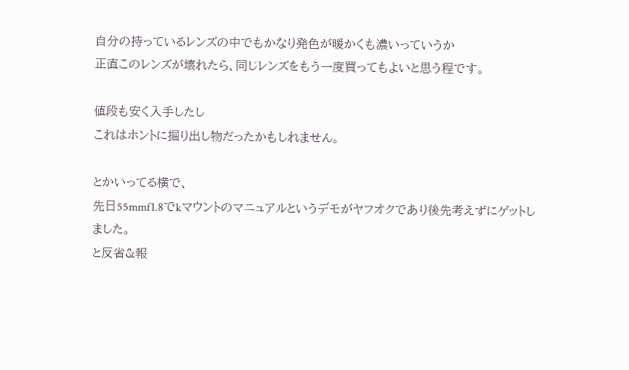自分の持っているレンズの中でもかなり発色が暖かくも濃いっていうか
正直このレンズが壊れたら、同じレンズをもう一度買ってもよいと思う程です。

値段も安く入手したし
これはホントに掘り出し物だったかもしれません。

とかいってる横で、
先日55mmf1.8でkマウントのマニュアルというデモがヤフオクであり後先考えずにゲットしました。
と反省&報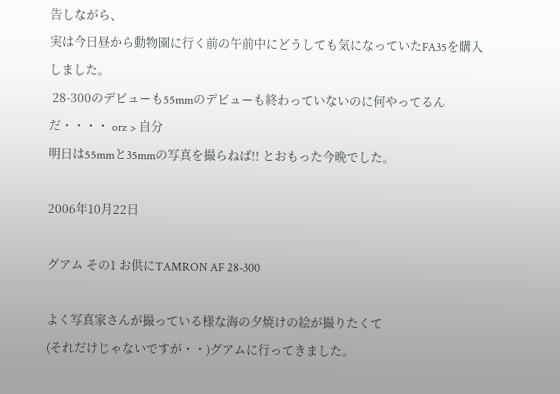告しながら、
実は今日昼から動物園に行く前の午前中にどうしても気になっていたFA35を購入しました。
 28-300のデビューも55mmのデビューも終わっていないのに何やってるんだ・・・・ orz > 自分
明日は55mmと35mmの写真を撮らねば!! とおもった今晩でした。

2006年10月22日

グアム その1 お供にTAMRON AF 28-300

よく写真家さんが撮っている様な海の夕焼けの絵が撮りたくて
(それだけじゃないですが・・)グアムに行ってきました。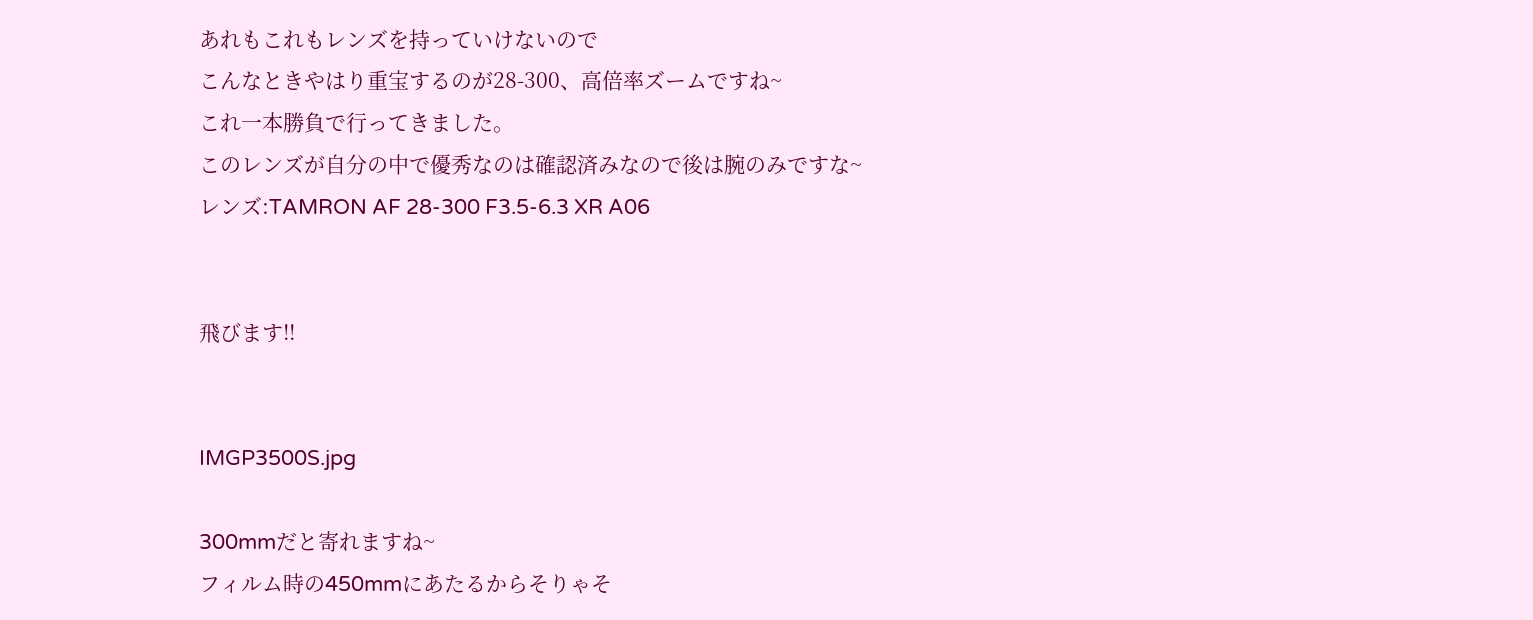あれもこれもレンズを持っていけないので
こんなときやはり重宝するのが28-300、高倍率ズームですね~
これ一本勝負で行ってきました。
このレンズが自分の中で優秀なのは確認済みなので後は腕のみですな~
レンズ:TAMRON AF 28-300 F3.5-6.3 XR A06


飛びます!!


IMGP3500S.jpg

300mmだと寄れますね~
フィルム時の450mmにあたるからそりゃそ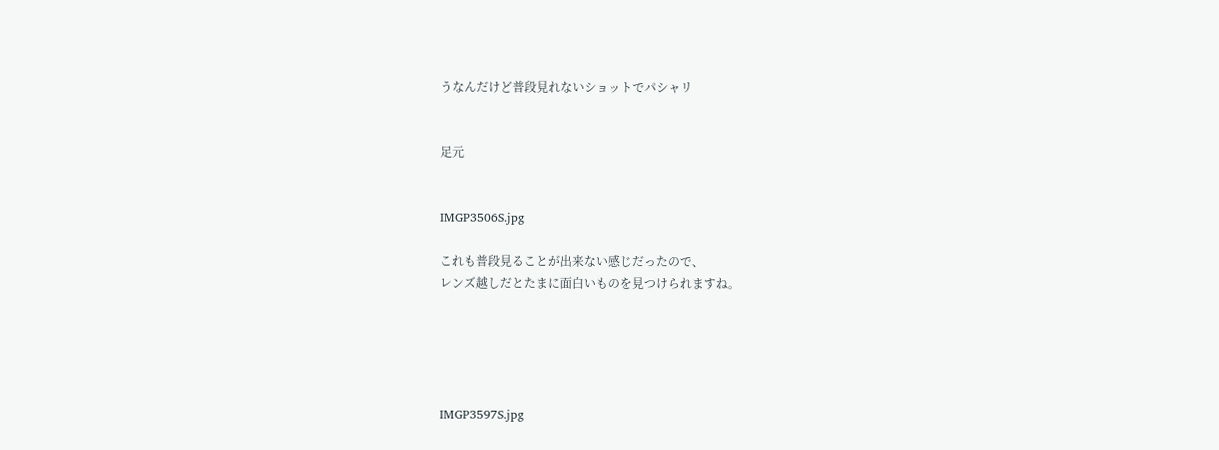うなんだけど普段見れないショットでパシャリ


足元


IMGP3506S.jpg

これも普段見ることが出来ない感じだったので、
レンズ越しだとたまに面白いものを見つけられますね。





IMGP3597S.jpg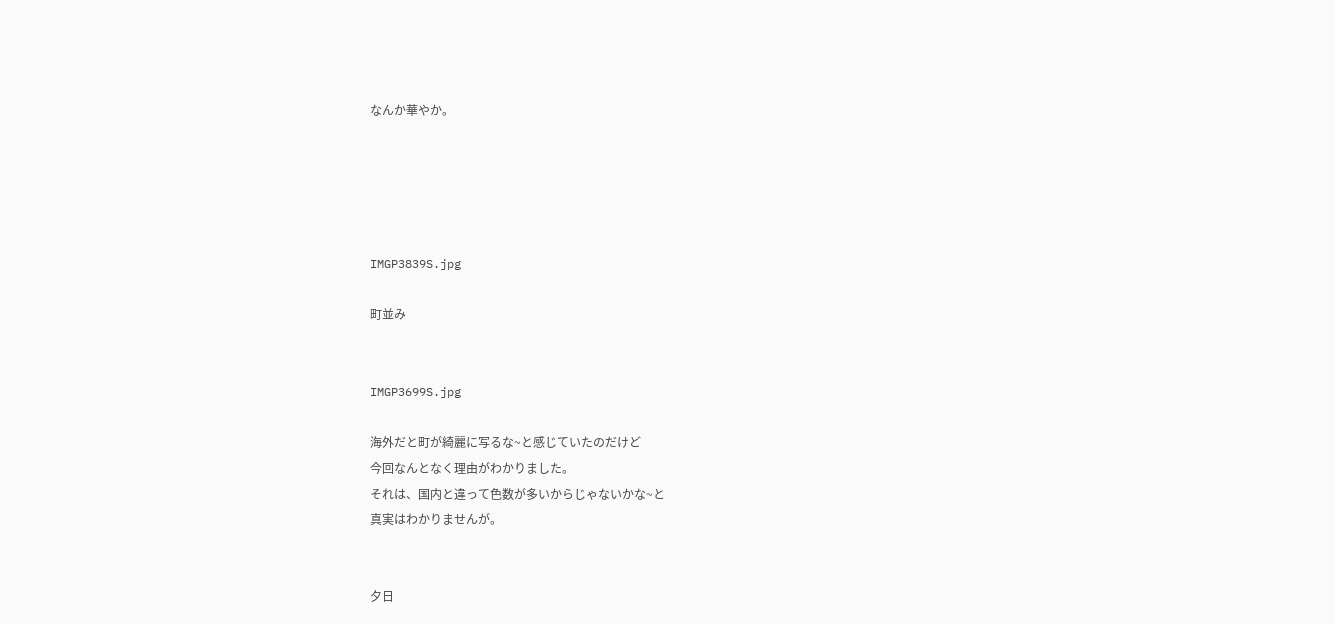なんか華やか。





IMGP3839S.jpg

町並み


IMGP3699S.jpg

海外だと町が綺麗に写るな~と感じていたのだけど
今回なんとなく理由がわかりました。
それは、国内と違って色数が多いからじゃないかな~と
真実はわかりませんが。


夕日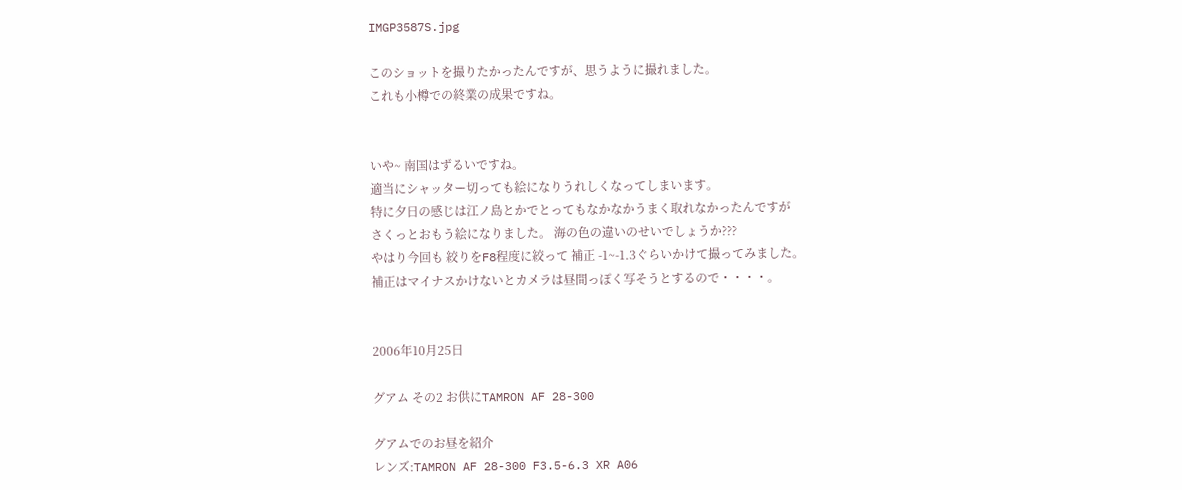IMGP3587S.jpg

このショットを撮りたかったんですが、思うように撮れました。
これも小樽での終業の成果ですね。


いや~ 南国はずるいですね。
適当にシャッター切っても絵になりうれしくなってしまいます。
特に夕日の感じは江ノ島とかでとってもなかなかうまく取れなかったんですが
さくっとおもう絵になりました。 海の色の違いのせいでしょうか???
やはり今回も 絞りをF8程度に絞って 補正 -1~-1.3ぐらいかけて撮ってみました。
補正はマイナスかけないとカメラは昼間っぽく写そうとするので・・・・。


2006年10月25日

グアム その2 お供にTAMRON AF 28-300

グアムでのお昼を紹介
レンズ:TAMRON AF 28-300 F3.5-6.3 XR A06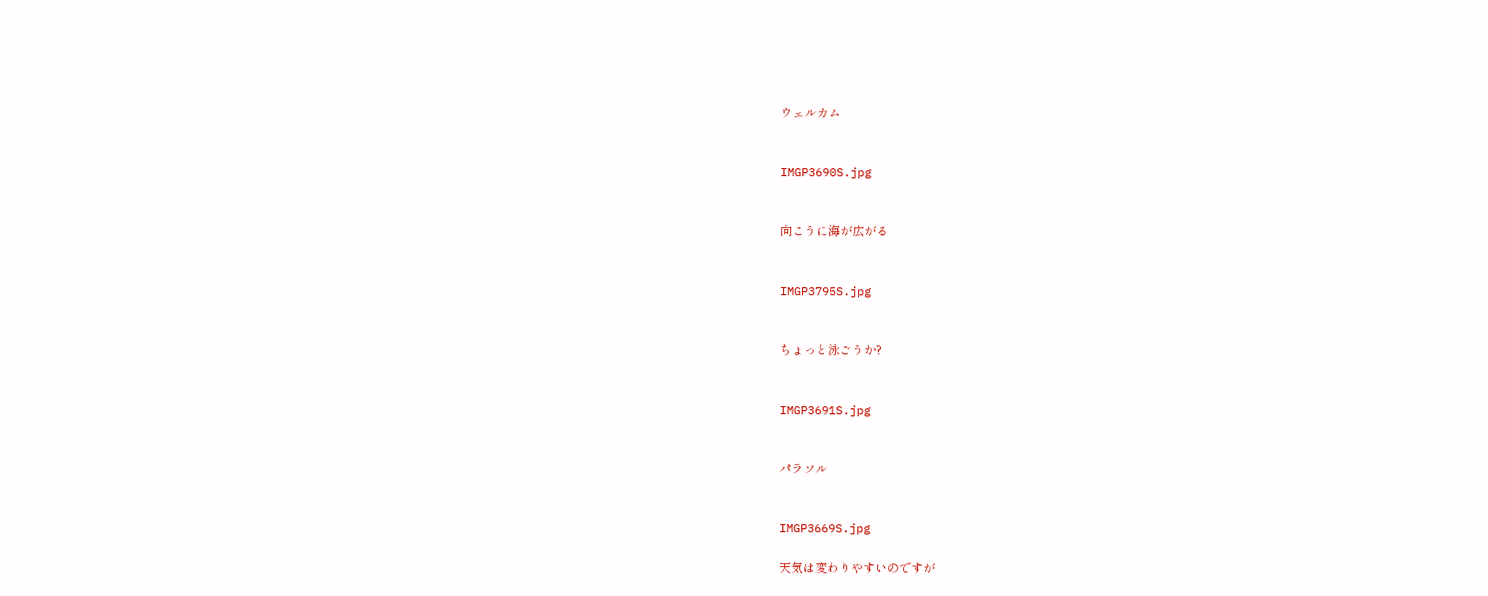ウェルカム


IMGP3690S.jpg


向こうに海が広がる


IMGP3795S.jpg


ちょっと泳ごうか?


IMGP3691S.jpg


パラソル


IMGP3669S.jpg

天気は変わりやすいのですが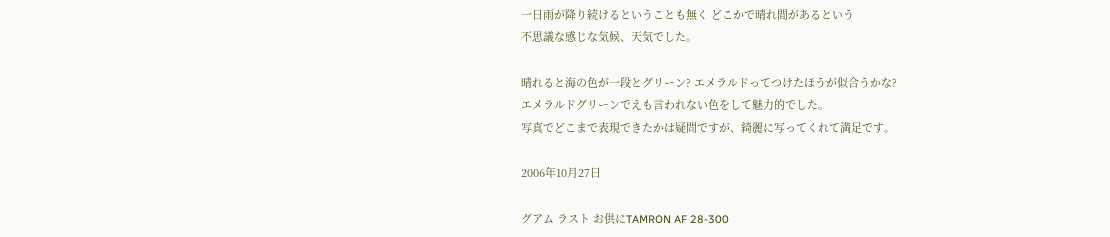一日雨が降り続けるということも無く どこかで晴れ間があるという
不思議な感じな気候、天気でした。

晴れると海の色が一段とグリーン? エメラルドってつけたほうが似合うかな?
エメラルドグリーンでえも言われない色をして魅力的でした。
写真でどこまで表現できたかは疑問ですが、綺麗に写ってくれて満足です。

2006年10月27日

グアム ラスト お供にTAMRON AF 28-300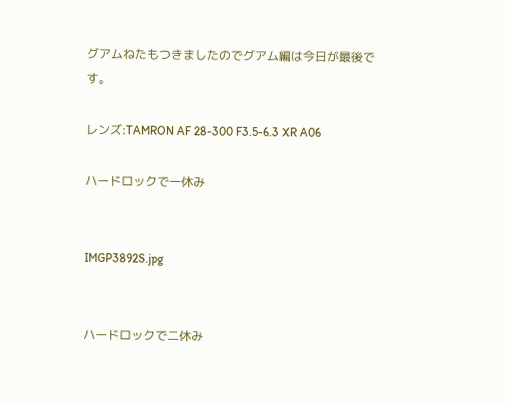グアムねたもつきましたのでグアム編は今日が最後です。

レンズ:TAMRON AF 28-300 F3.5-6.3 XR A06

ハードロックで一休み


IMGP3892S.jpg


ハードロックで二休み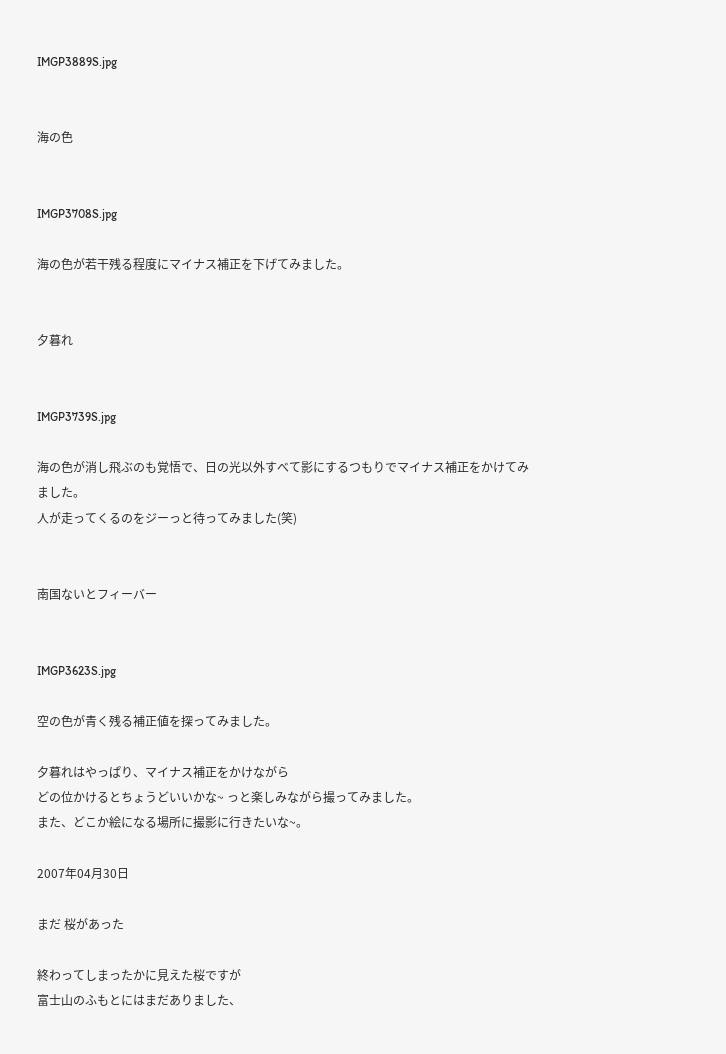IMGP3889S.jpg


海の色


IMGP3708S.jpg

海の色が若干残る程度にマイナス補正を下げてみました。


夕暮れ


IMGP3739S.jpg

海の色が消し飛ぶのも覚悟で、日の光以外すべて影にするつもりでマイナス補正をかけてみました。
人が走ってくるのをジーっと待ってみました(笑)


南国ないとフィーバー


IMGP3623S.jpg

空の色が青く残る補正値を探ってみました。

夕暮れはやっぱり、マイナス補正をかけながら
どの位かけるとちょうどいいかな~ っと楽しみながら撮ってみました。
また、どこか絵になる場所に撮影に行きたいな~。

2007年04月30日

まだ 桜があった

終わってしまったかに見えた桜ですが
富士山のふもとにはまだありました、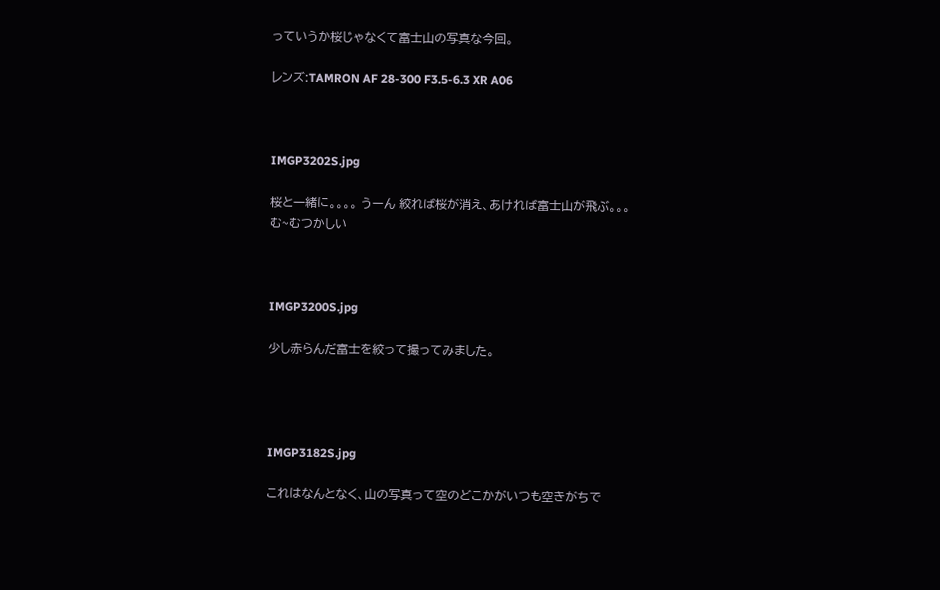っていうか桜じゃなくて富士山の写真な今回。

レンズ:TAMRON AF 28-300 F3.5-6.3 XR A06



IMGP3202S.jpg

桜と一緒に。。。。 うーん 絞れば桜が消え、あければ富士山が飛ぶ。。。
む~むつかしい



IMGP3200S.jpg

少し赤らんだ富士を絞って撮ってみました。




IMGP3182S.jpg

これはなんとなく、山の写真って空のどこかがいつも空きがちで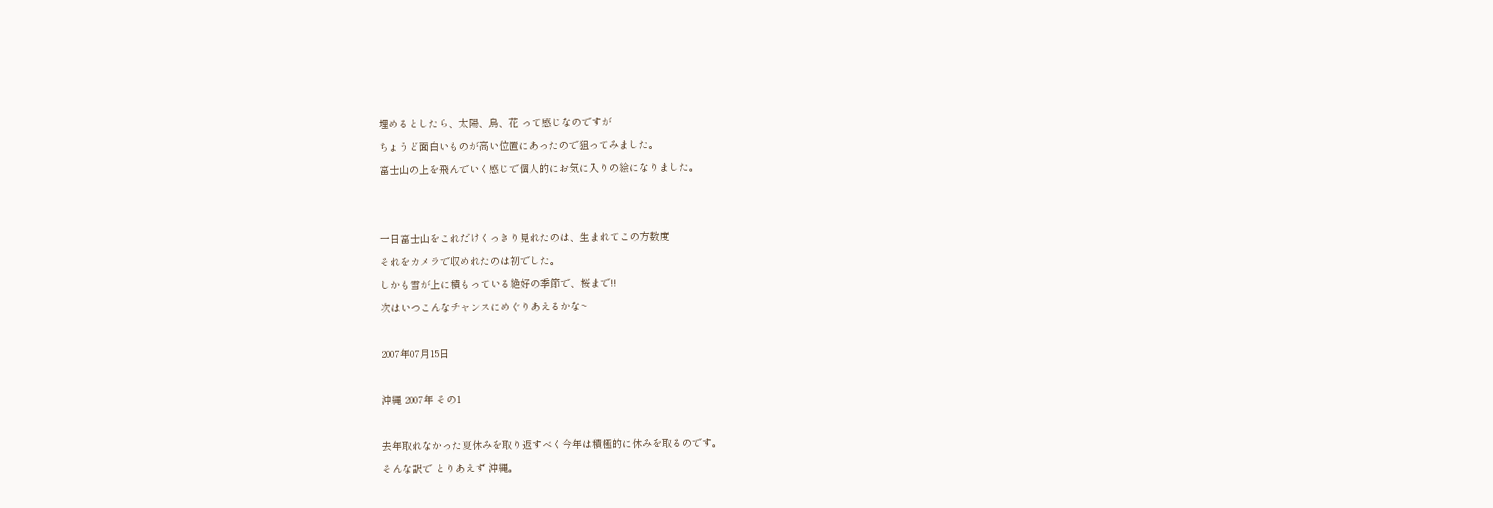埋めるとしたら、太陽、鳥、花 って感じなのですが
ちょうど面白いものが高い位置にあったので狙ってみました。
富士山の上を飛んでいく感じで個人的にお気に入りの絵になりました。


一日富士山をこれだけくっきり見れたのは、生まれてこの方数度
それをカメラで収めれたのは初でした。
しかも雪が上に積もっている絶好の季節で、桜まで!!
次はいつこんなチャンスにめぐりあえるかな~

2007年07月15日

沖縄 2007年 その1

去年取れなかった夏休みを取り返すべく今年は積極的に休みを取るのです。
そんな訳で とりあえず 沖縄。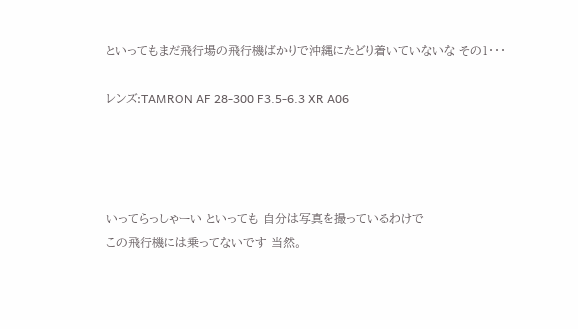といってもまだ飛行場の飛行機ばかりで沖縄にたどり着いていないな その1・・・

レンズ:TAMRON AF 28-300 F3.5-6.3 XR A06




いってらっしゃーい といっても 自分は写真を撮っているわけで
この飛行機には乗ってないです 当然。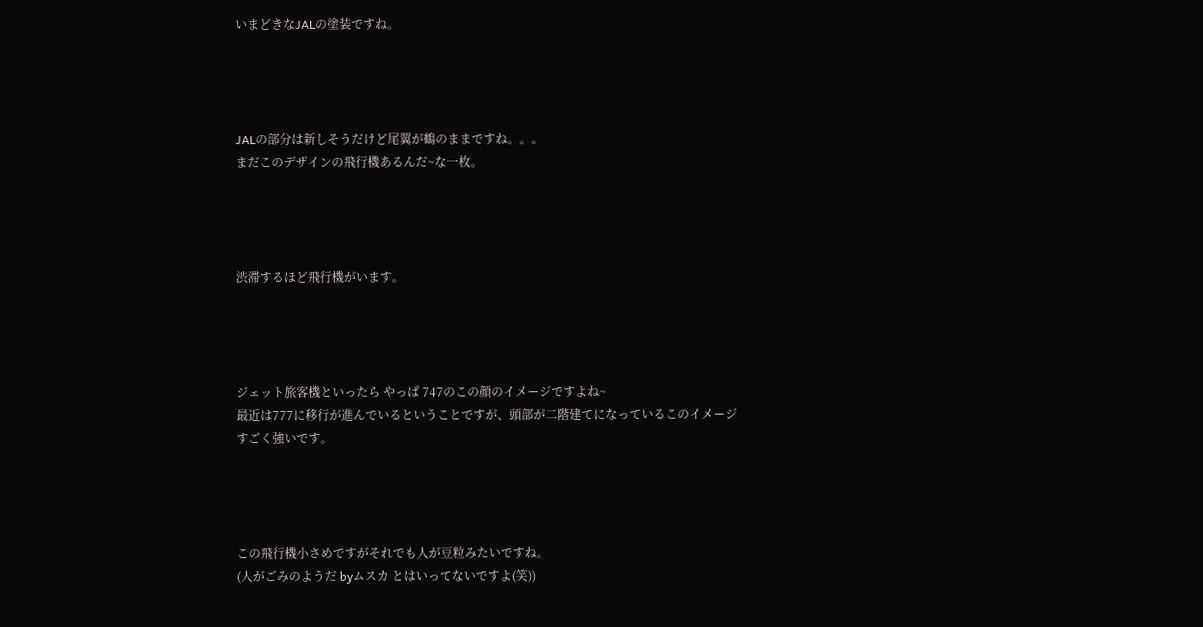いまどきなJALの塗装ですね。




JALの部分は新しそうだけど尾翼が鶴のままですね。。。
まだこのデザインの飛行機あるんだ~な一枚。




渋滞するほど飛行機がいます。




ジェット旅客機といったら やっぱ 747のこの顔のイメージですよね~
最近は777に移行が進んでいるということですが、頭部が二階建てになっているこのイメージ
すごく強いです。




この飛行機小さめですがそれでも人が豆粒みたいですね。
(人がごみのようだ byムスカ とはいってないですよ(笑))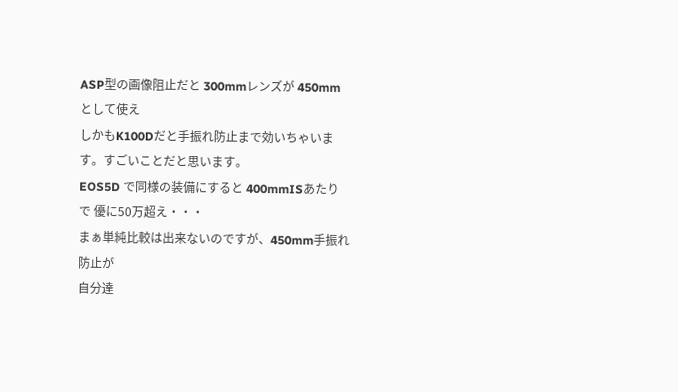ASP型の画像阻止だと 300mmレンズが 450mmとして使え
しかもK100Dだと手振れ防止まで効いちゃいます。すごいことだと思います。
EOS5D で同様の装備にすると 400mmISあたりで 優に50万超え・・・
まぁ単純比較は出来ないのですが、450mm手振れ防止が
自分達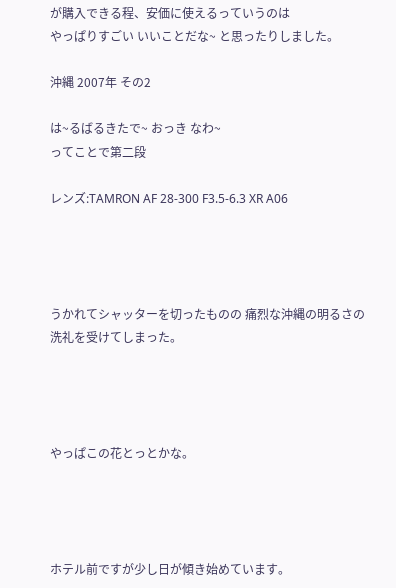が購入できる程、安価に使えるっていうのは
やっぱりすごい いいことだな~ と思ったりしました。

沖縄 2007年 その2

は~るばるきたで~ おっき なわ~
ってことで第二段

レンズ:TAMRON AF 28-300 F3.5-6.3 XR A06




うかれてシャッターを切ったものの 痛烈な沖縄の明るさの洗礼を受けてしまった。




やっぱこの花とっとかな。




ホテル前ですが少し日が傾き始めています。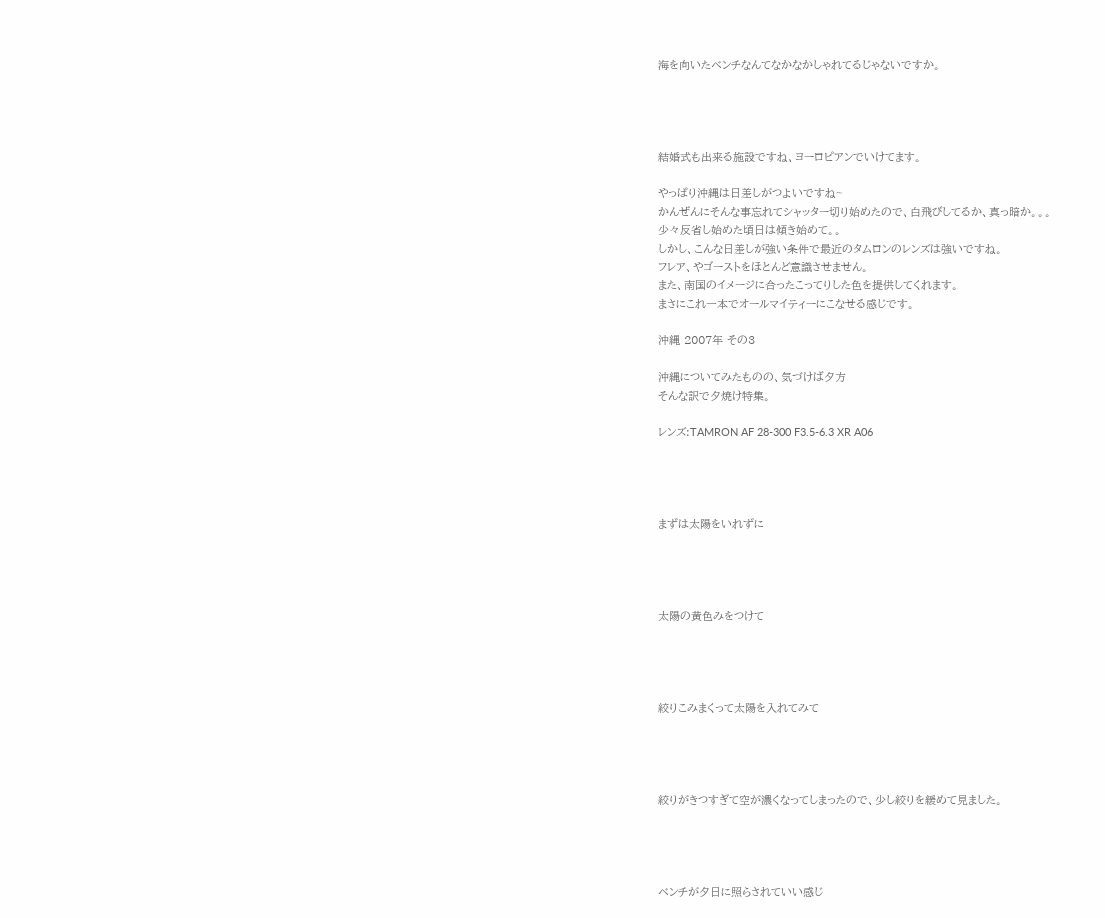海を向いたベンチなんてなかなかしゃれてるじゃないですか。




結婚式も出来る施設ですね、ヨーロピアンでいけてます。

やっぱり沖縄は日差しがつよいですね~
かんぜんにそんな事忘れてシャッター切り始めたので、白飛びしてるか、真っ暗か。。。
少々反省し始めた頃日は傾き始めて。。
しかし、こんな日差しが強い条件で最近のタムロンのレンズは強いですね。
フレア、やゴーストをほとんど意識させません。
また、南国のイメージに合ったこってりした色を提供してくれます。
まさにこれ一本でオールマイティーにこなせる感じです。

沖縄 2007年 その3

沖縄についてみたものの、気づけば夕方
そんな訳で夕焼け特集。

レンズ:TAMRON AF 28-300 F3.5-6.3 XR A06




まずは太陽をいれずに




太陽の黄色みをつけて




絞りこみまくって太陽を入れてみて




絞りがきつすぎて空が濃くなってしまったので、少し絞りを緩めて見ました。




ベンチが夕日に照らされていい感じ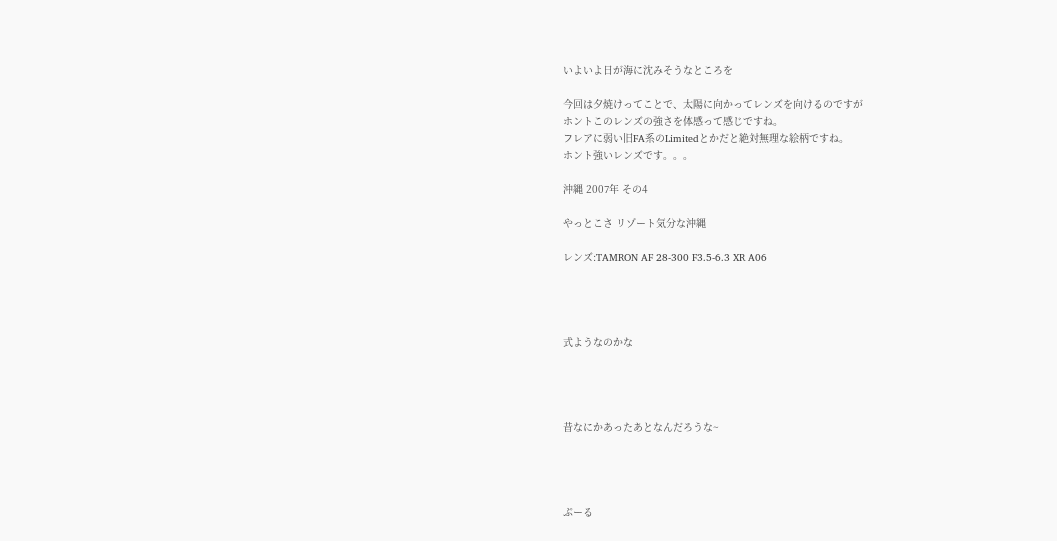いよいよ日が海に沈みそうなところを

今回は夕焼けってことで、太陽に向かってレンズを向けるのですが
ホントこのレンズの強さを体感って感じですね。
フレアに弱い旧FA系のLimitedとかだと絶対無理な絵柄ですね。
ホント強いレンズです。。。

沖縄 2007年 その4

やっとこさ リゾート気分な沖縄

レンズ:TAMRON AF 28-300 F3.5-6.3 XR A06




式ようなのかな




昔なにかあったあとなんだろうな~




ぷーる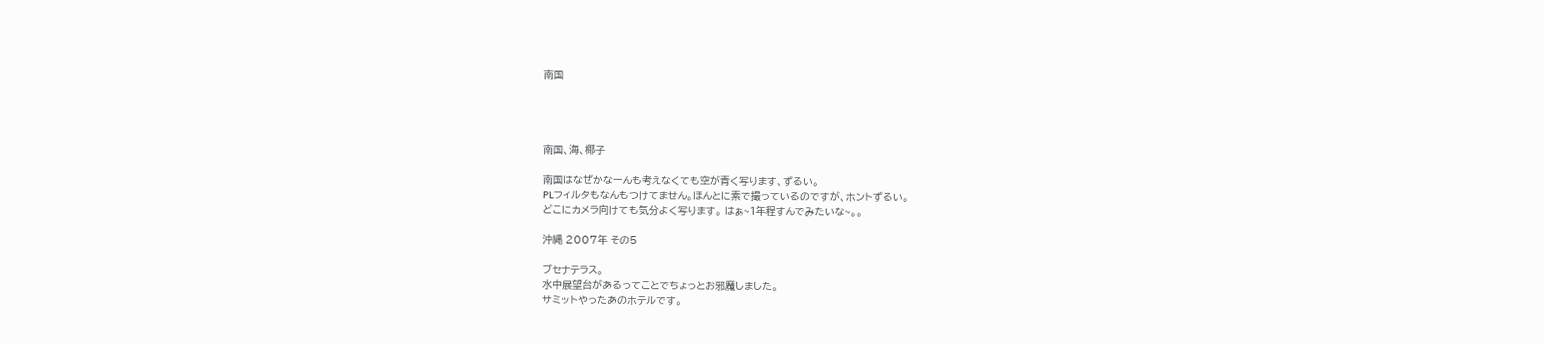南国




南国、海、椰子

南国はなぜかなーんも考えなくても空が青く写ります、ずるい。
PLフィルタもなんもつけてません。ほんとに素で撮っているのですが、ホントずるい。
どこにカメラ向けても気分よく写ります。 はぁ~1年程すんでみたいな~。。

沖縄 2007年 その5

ブセナテラス。
水中展望台があるってことでちょっとお邪魔しました。
サミットやったあのホテルです。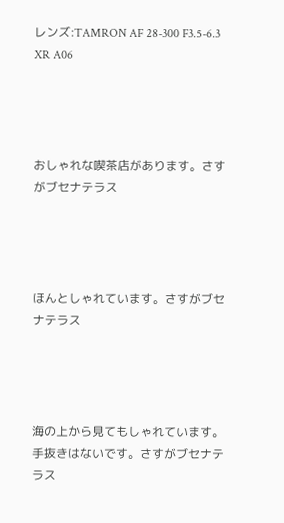レンズ:TAMRON AF 28-300 F3.5-6.3 XR A06




おしゃれな喫茶店があります。さすがブセナテラス




ほんとしゃれています。さすがブセナテラス




海の上から見てもしゃれています。手抜きはないです。さすがブセナテラス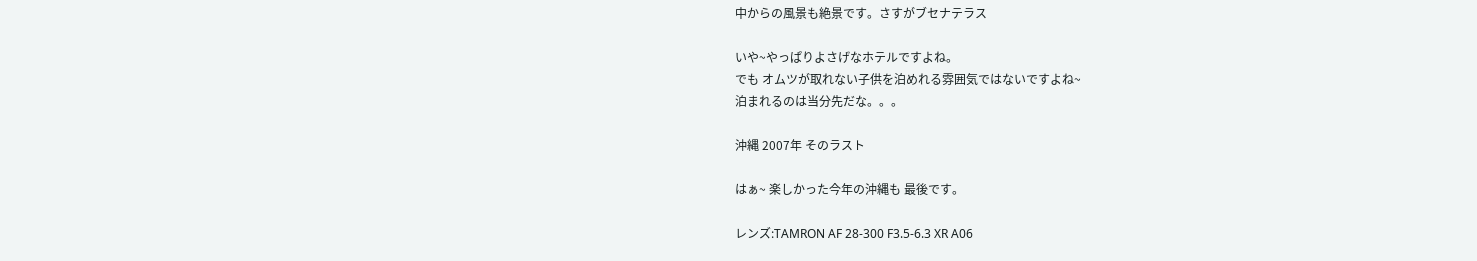中からの風景も絶景です。さすがブセナテラス

いや~やっぱりよさげなホテルですよね。
でも オムツが取れない子供を泊めれる雰囲気ではないですよね~
泊まれるのは当分先だな。。。

沖縄 2007年 そのラスト

はぁ~ 楽しかった今年の沖縄も 最後です。

レンズ:TAMRON AF 28-300 F3.5-6.3 XR A06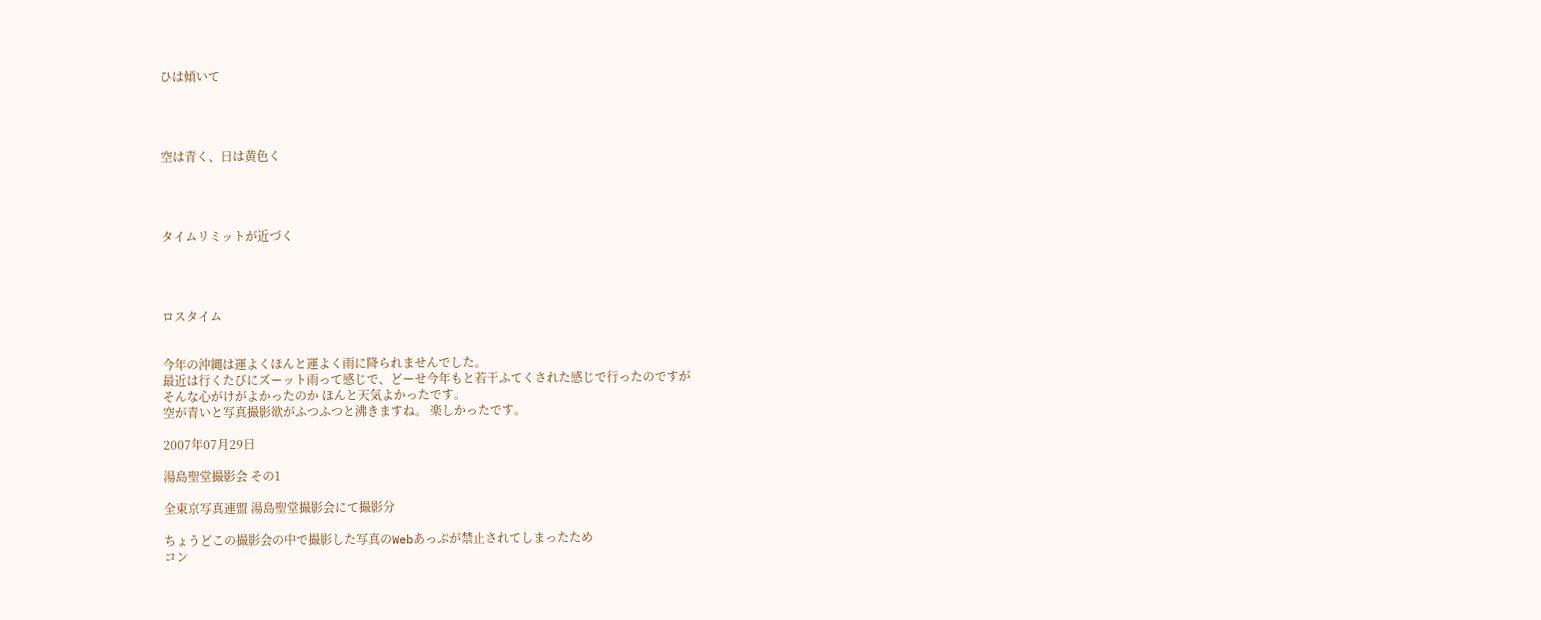ひは傾いて




空は青く、日は黄色く




タイムリミットが近づく




ロスタイム


今年の沖縄は運よくほんと運よく雨に降られませんでした。
最近は行くたびにズーット雨って感じで、どーせ今年もと若干ふてくされた感じで行ったのですが
そんな心がけがよかったのか ほんと天気よかったです。
空が青いと写真撮影欲がふつふつと沸きますね。 楽しかったです。

2007年07月29日

湯島聖堂撮影会 その1

全東京写真連盟 湯島聖堂撮影会にて撮影分

ちょうどこの撮影会の中で撮影した写真のWebあっぷが禁止されてしまったため
コン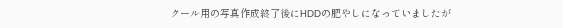クール用の写真作成終了後にHDDの肥やしになっていましたが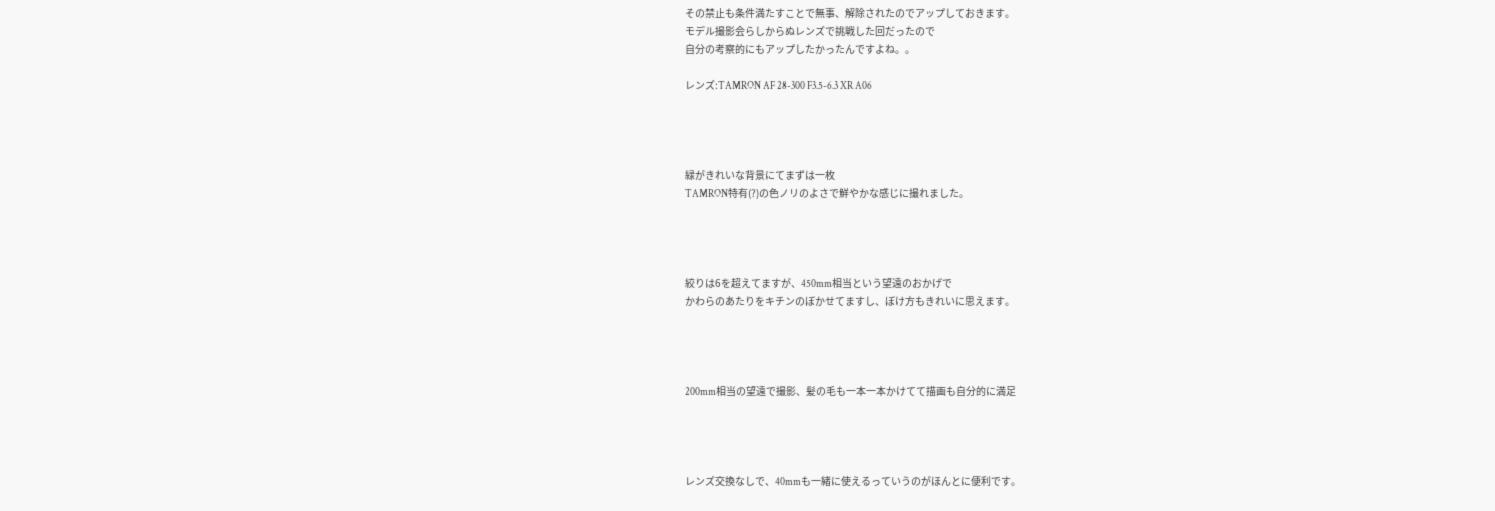その禁止も条件満たすことで無事、解除されたのでアップしておきます。
モデル撮影会らしからぬレンズで挑戦した回だったので
自分の考察的にもアップしたかったんですよね。。

レンズ:TAMRON AF 28-300 F3.5-6.3 XR A06




緑がきれいな背景にてまずは一枚
TAMRON特有(?)の色ノリのよさで鮮やかな感じに撮れました。




絞りは6を超えてますが、450mm相当という望遠のおかげで
かわらのあたりをキチンのぼかせてますし、ぼけ方もきれいに思えます。




200mm相当の望遠で撮影、髪の毛も一本一本かけてて描画も自分的に満足




レンズ交換なしで、40mmも一緒に使えるっていうのがほんとに便利です。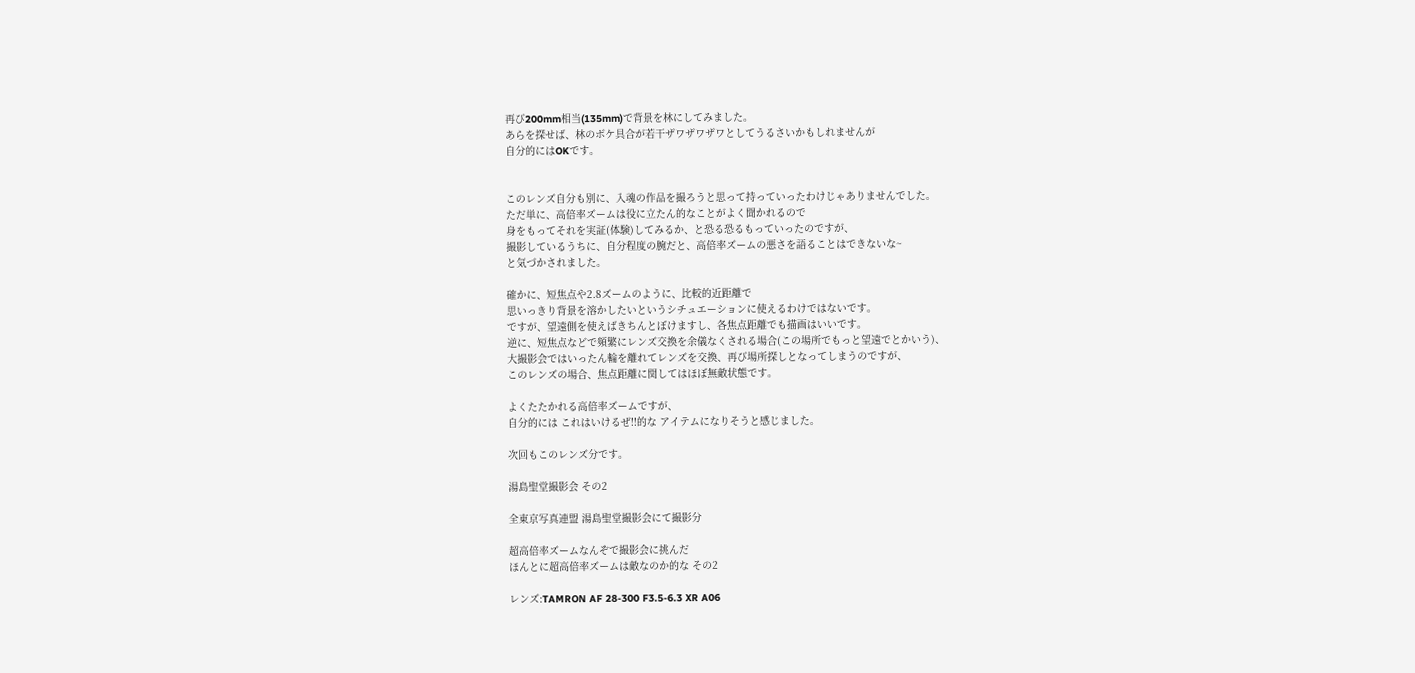再び200mm相当(135mm)で背景を林にしてみました。
あらを探せば、林のボケ具合が若干ザワザワザワとしてうるさいかもしれませんが
自分的にはOKです。


このレンズ自分も別に、入魂の作品を撮ろうと思って持っていったわけじゃありませんでした。
ただ単に、高倍率ズームは役に立たん的なことがよく聞かれるので
身をもってそれを実証(体験)してみるか、と恐る恐るもっていったのですが、
撮影しているうちに、自分程度の腕だと、高倍率ズームの悪さを語ることはできないな~
と気づかされました。

確かに、短焦点や2.8ズームのように、比較的近距離で
思いっきり背景を溶かしたいというシチュエーションに使えるわけではないです。
ですが、望遠側を使えばきちんとぼけますし、各焦点距離でも描画はいいです。
逆に、短焦点などで頻繁にレンズ交換を余儀なくされる場合(この場所でもっと望遠でとかいう)、
大撮影会ではいったん輪を離れてレンズを交換、再び場所探しとなってしまうのですが、
このレンズの場合、焦点距離に関してはほぼ無敵状態です。

よくたたかれる高倍率ズームですが、
自分的には これはいけるぜ!!的な アイテムになりそうと感じました。

次回もこのレンズ分です。

湯島聖堂撮影会 その2

全東京写真連盟 湯島聖堂撮影会にて撮影分

超高倍率ズームなんぞで撮影会に挑んだ
ほんとに超高倍率ズームは敵なのか的な その2

レンズ:TAMRON AF 28-300 F3.5-6.3 XR A06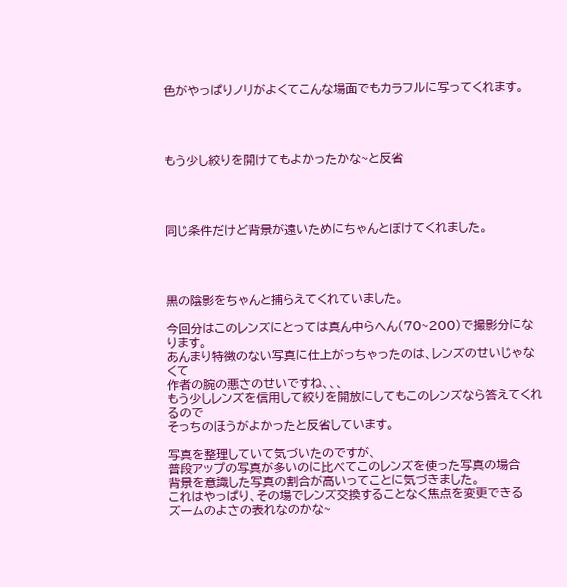色がやっぱりノリがよくてこんな場面でもカラフルに写ってくれます。




もう少し絞りを開けてもよかったかな~と反省




同じ条件だけど背景が遠いためにちゃんとぼけてくれました。




黒の陰影をちゃんと捕らえてくれていました。

今回分はこのレンズにとっては真ん中らへん(70~200)で撮影分になります。
あんまり特徴のない写真に仕上がっちゃったのは、レンズのせいじゃなくて
作者の腕の悪さのせいですね、、、
もう少しレンズを信用して絞りを開放にしてもこのレンズなら答えてくれるので
そっちのほうがよかったと反省しています。

写真を整理していて気づいたのですが、
普段アップの写真が多いのに比べてこのレンズを使った写真の場合
背景を意識した写真の割合が高いってことに気づきました。
これはやっぱり、その場でレンズ交換することなく焦点を変更できる
ズームのよさの表れなのかな~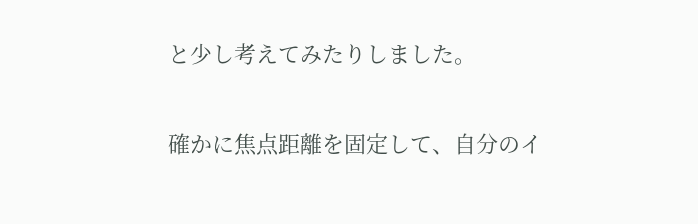と少し考えてみたりしました。

確かに焦点距離を固定して、自分のイ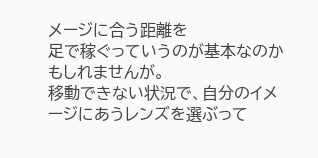メージに合う距離を
足で稼ぐっていうのが基本なのかもしれませんが。
移動できない状況で、自分のイメージにあうレンズを選ぶって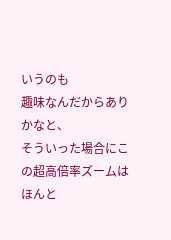いうのも
趣味なんだからありかなと、
そういった場合にこの超高倍率ズームはほんと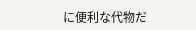に便利な代物だ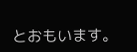とおもいます。